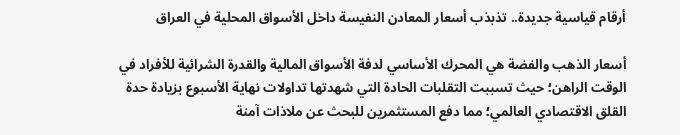أرقام قياسية جديدة.. تذبذب أسعار المعادن النفيسة داخل الأسواق المحلية في العراق

أسعار الذهب والفضة هي المحرك الأساسي لدفة الأسواق المالية والقدرة الشرائية للأفراد في الوقت الراهن؛ حيث تسببت التقلبات الحادة التي شهدتها تداولات نهاية الأسبوع بزيادة حدة القلق الاقتصادي العالمي؛ مما دفع المستثمرين للبحث عن ملاذات آمنة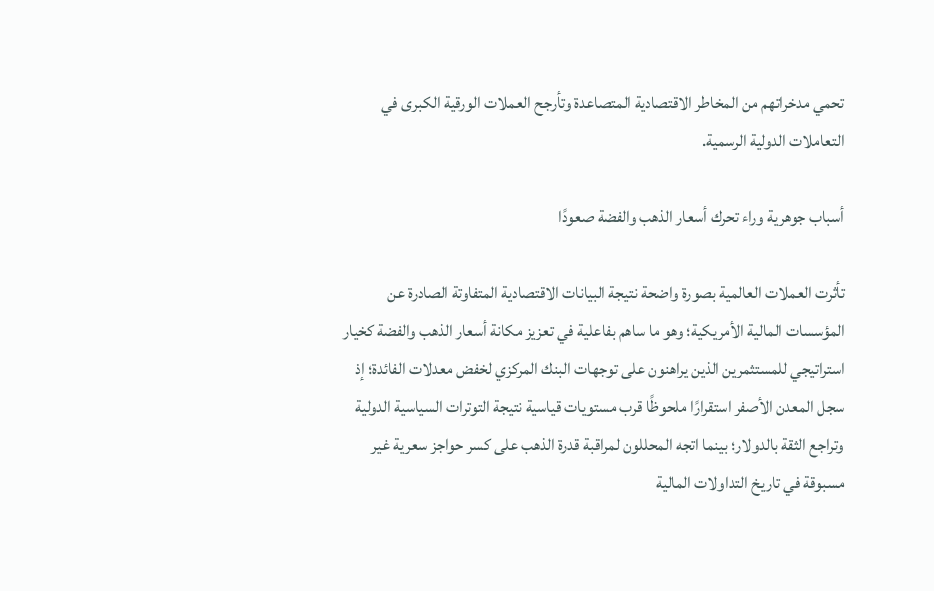تحمي مدخراتهم من المخاطر الاقتصادية المتصاعدة وتأرجح العملات الورقية الكبرى في التعاملات الدولية الرسمية.

أسباب جوهرية وراء تحرك أسعار الذهب والفضة صعودًا

تأثرت العملات العالمية بصورة واضحة نتيجة البيانات الاقتصادية المتفاوتة الصادرة عن المؤسسات المالية الأمريكية؛ وهو ما ساهم بفاعلية في تعزيز مكانة أسعار الذهب والفضة كخيار استراتيجي للمستثمرين الذين يراهنون على توجهات البنك المركزي لخفض معدلات الفائدة؛ إذ سجل المعدن الأصفر استقرارًا ملحوظًا قرب مستويات قياسية نتيجة التوترات السياسية الدولية وتراجع الثقة بالدولار؛ بينما اتجه المحللون لمراقبة قدرة الذهب على كسر حواجز سعرية غير مسبوقة في تاريخ التداولات المالية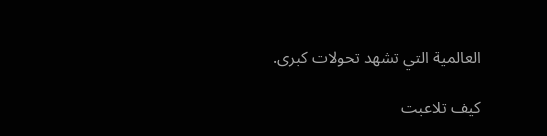العالمية التي تشهد تحولات كبرى.

كيف تلاعبت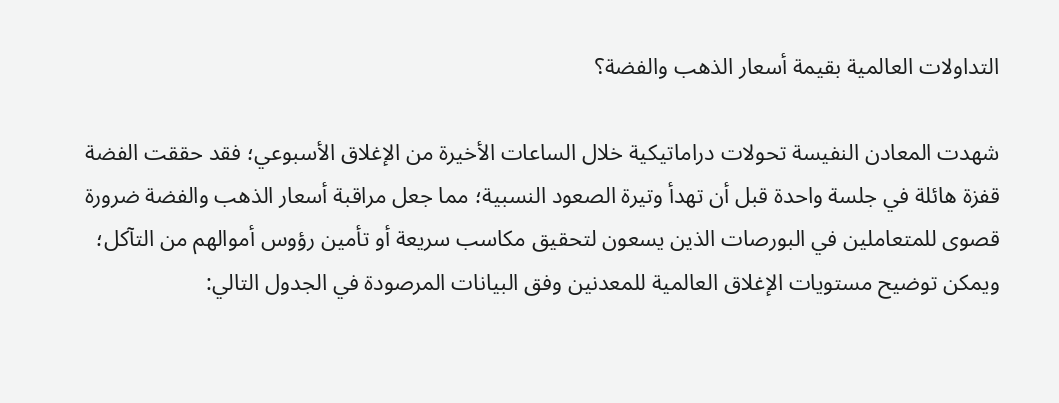التداولات العالمية بقيمة أسعار الذهب والفضة؟

شهدت المعادن النفيسة تحولات دراماتيكية خلال الساعات الأخيرة من الإغلاق الأسبوعي؛ فقد حققت الفضة قفزة هائلة في جلسة واحدة قبل أن تهدأ وتيرة الصعود النسبية؛ مما جعل مراقبة أسعار الذهب والفضة ضرورة قصوى للمتعاملين في البورصات الذين يسعون لتحقيق مكاسب سريعة أو تأمين رؤوس أموالهم من التآكل؛ ويمكن توضيح مستويات الإغلاق العالمية للمعدنين وفق البيانات المرصودة في الجدول التالي: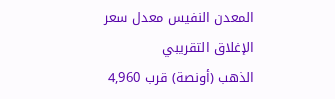المعدن النفيس معدل سعر الإغلاق التقريبي
الذهب (أونصة) قرب 4,960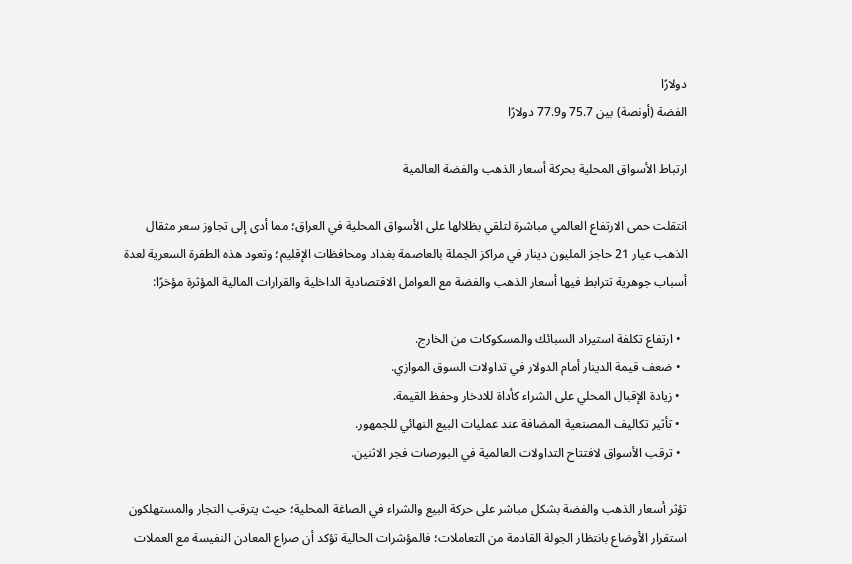دولارًا
الفضة (أونصة) بين 75.7 و77.9 دولارًا

ارتباط الأسواق المحلية بحركة أسعار الذهب والفضة العالمية

انتقلت حمى الارتفاع العالمي مباشرة لتلقي بظلالها على الأسواق المحلية في العراق؛ مما أدى إلى تجاوز سعر مثقال الذهب عيار 21 حاجز المليون دينار في مراكز الجملة بالعاصمة بغداد ومحافظات الإقليم؛ وتعود هذه الطفرة السعرية لعدة أسباب جوهرية تترابط فيها أسعار الذهب والفضة مع العوامل الاقتصادية الداخلية والقرارات المالية المؤثرة مؤخرًا:

  • ارتفاع تكلفة استيراد السبائك والمسكوكات من الخارج.
  • ضعف قيمة الدينار أمام الدولار في تداولات السوق الموازي.
  • زيادة الإقبال المحلي على الشراء كأداة للادخار وحفظ القيمة.
  • تأثير تكاليف المصنعية المضافة عند عمليات البيع النهائي للجمهور.
  • ترقب الأسواق لافتتاح التداولات العالمية في البورصات فجر الاثنين.

تؤثر أسعار الذهب والفضة بشكل مباشر على حركة البيع والشراء في الصاغة المحلية؛ حيث يترقب التجار والمستهلكون استقرار الأوضاع بانتظار الجولة القادمة من التعاملات؛ فالمؤشرات الحالية تؤكد أن صراع المعادن النفيسة مع العملات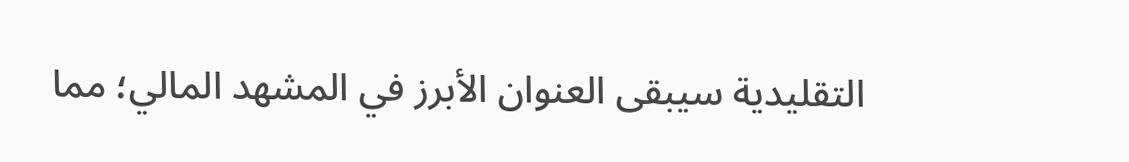التقليدية سيبقى العنوان الأبرز في المشهد المالي؛ مما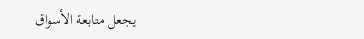يجعل متابعة الأسواق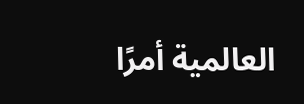العالمية أمرًا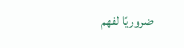ضروريًا لفهم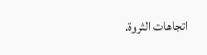اتجاهات الثروة.